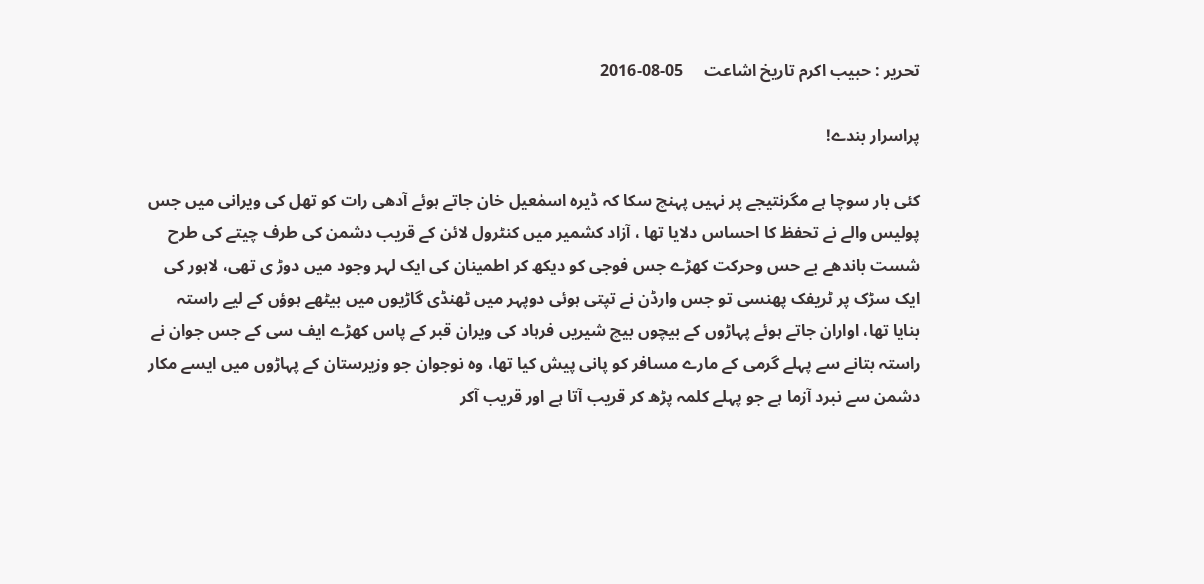تحریر : حبیب اکرم تاریخ اشاعت     05-08-2016

پراسرار بندے!

کئی بار سوچا ہے مگرنتیجے پر نہیں پہنچ سکا کہ ڈیرہ اسمٰعیل خان جاتے ہوئے آدھی رات کو تھل کی ویرانی میں جس پولیس والے نے تحفظ کا احساس دلایا تھا ، آزاد کشمیر میں کنٹرول لائن کے قریب دشمن کی طرف چیتے کی طرح شست باندھے بے حس وحرکت کھڑے جس فوجی کو دیکھ کر اطمینان کی ایک لہر وجود میں دوڑ ی تھی، لاہور کی ایک سڑک پر ٹریفک پھنسی تو جس وارڈن نے تپتی ہوئی دوپہر میں ٹھنڈی گاڑیوں میں بیٹھے ہوؤں کے لیے راستہ بنایا تھا، اواران جاتے ہوئے پہاڑوں کے بیچوں بیچ شیریں فرہاد کی ویران قبر کے پاس کھڑے ایف سی کے جس جوان نے راستہ بتانے سے پہلے گرمی کے مارے مسافر کو پانی پیش کیا تھا، وہ نوجوان جو وزیرستان کے پہاڑوں میں ایسے مکار دشمن سے نبرد آزما ہے جو پہلے کلمہ پڑھ کر قریب آتا ہے اور قریب آکر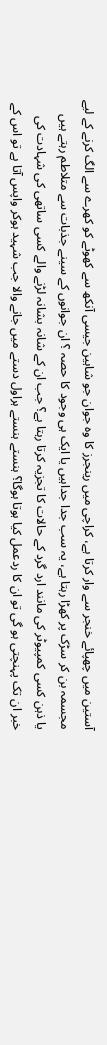آستین میں چھپائے خنجر سے وار کرتا ہے، کراچی میں رینجرز کا وہ جوان جو شاہین جیسی آنکھ سے کھوٹے کو کھرے سے الگ کرنے کے لیے مجسمہ بن کر سڑک پر کھڑا رہتا ہے، یہ سب جدا جداہیں یا ایک ہی وجود کا حصہ ؟ ان جوانوں کے سینے جذبات سے متلاطم رہتے ہیں
یا ذہن کسی کمپیوٹر کی مانند ارد گرد کے حالات کا تجزیہ کرتا رہتا ہے؟ جب ان کے شانہ بشانہ لڑنے والے کسی ساتھی کی شہادت کی خبر ان تک پہنچتی ہو گی تو ان کا ردعمل کیا ہوتا ہوگا؟ ہنستے ہنستے ہراول دستے میں جانے والا جب شہید ہوکر واپس آتا ہے تو اس کے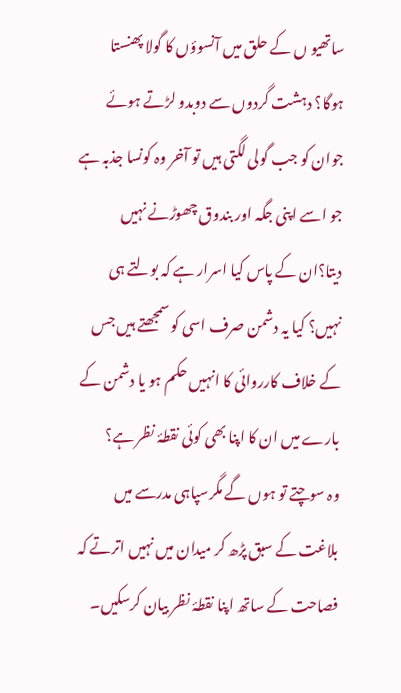ساتھیو ں کے حلق میں آنسوؤں کا گولا پھنستا ہوگا؟ دہشت گردوں سے دوبدو لڑتے ہوئے جوان کو جب گولی لگتی ہیں تو آخر وہ کونسا جذبہ ہے جو اسے اپنی جگہ اور بندوق چھوڑنے نہیں دیتا؟ان کے پاس کیا اسرار ہے کہ بولتے ہی نہیں؟ کیا یہ دشمن صرف اسی کو سمجھتے ہیں جس کے خلاف کارروائی کا انہیں حکم ہو یا دشمن کے بارے میں ان کا اپنا بھی کوئی نقطۂ نظر ہے؟
وہ سوچتے تو ہوں گے مگرسپاہی مدرسے میں بلاغت کے سبق پڑھ کر میدان میں نہیں اترتے کہ فصاحت کے ساتھ اپنا نقطۂ نظر بیان کرسکیں۔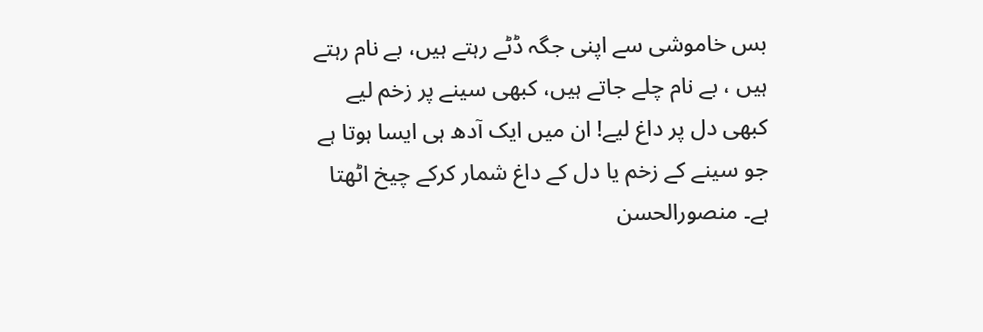بس خاموشی سے اپنی جگہ ڈٹے رہتے ہیں، بے نام رہتے ہیں ، بے نام چلے جاتے ہیں، کبھی سینے پر زخم لیے کبھی دل پر داغ لیے! ان میں ایک آدھ ہی ایسا ہوتا ہے جو سینے کے زخم یا دل کے داغ شمار کرکے چیخ اٹھتا ہے۔ منصورالحسن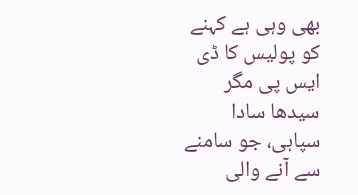بھی وہی ہے کہنے کو پولیس کا ڈی ایس پی مگر سیدھا سادا سپاہی، جو سامنے سے آنے والی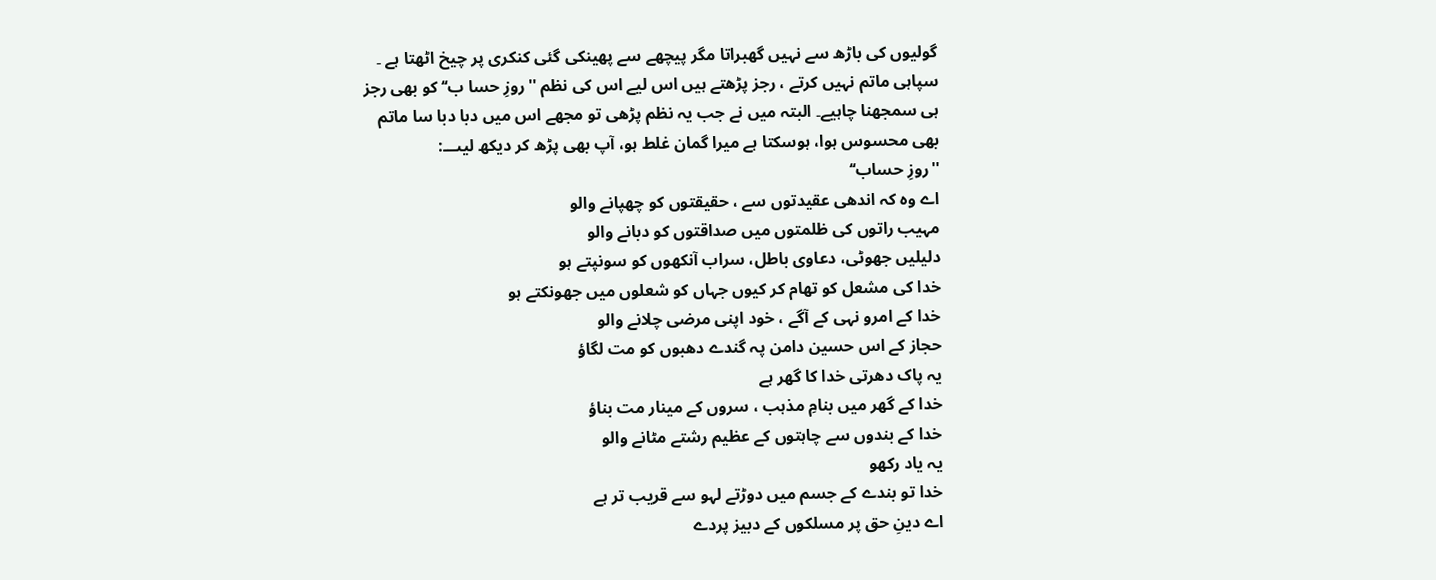گولیوں کی باڑھ سے نہیں گھبراتا مگر پیچھے سے پھینکی گئی کنکری پر چیخ اٹھتا ہے ۔ سپاہی ماتم نہیں کرتے ، رجز پڑھتے ہیں اس لیے اس کی نظم ''روزِ حسا ب‘‘ کو بھی رجز ہی سمجھنا چاہیے۔ البتہ میں نے جب یہ نظم پڑھی تو مجھے اس میں دبا دبا سا ماتم بھی محسوس ہوا، ہوسکتا ہے میرا گمان غلط ہو، آپ بھی پڑھ کر دیکھ لیںـــ:
''روزِ حساب‘‘
اے وہ کہ اندھی عقیدتوں سے ، حقیقتوں کو چھپانے والو
مہیب راتوں کی ظلمتوں میں صداقتوں کو دبانے والو
دلیلیں جھوٹی، دعاوی باطل، سراب آنکھوں کو سونپتے ہو
خدا کی مشعل کو تھام کر کیوں جہاں کو شعلوں میں جھونکتے ہو
خدا کے امرو نہی کے آگے ، خود اپنی مرضی چلانے والو
حجاز کے اس حسین دامن پہ گندے دھبوں کو مت لگاؤ
یہ پاک دھرتی خدا کا گھر ہے
خدا کے گھر میں بنامِ مذہب ، سروں کے مینار مت بناؤ
خدا کے بندوں سے چاہتوں کے عظیم رشتے مٹانے والو
یہ یاد رکھو
خدا تو بندے کے جسم میں دوڑتے لہو سے قریب تر ہے
اے دینِ حق پر مسلکوں کے دبیز پردے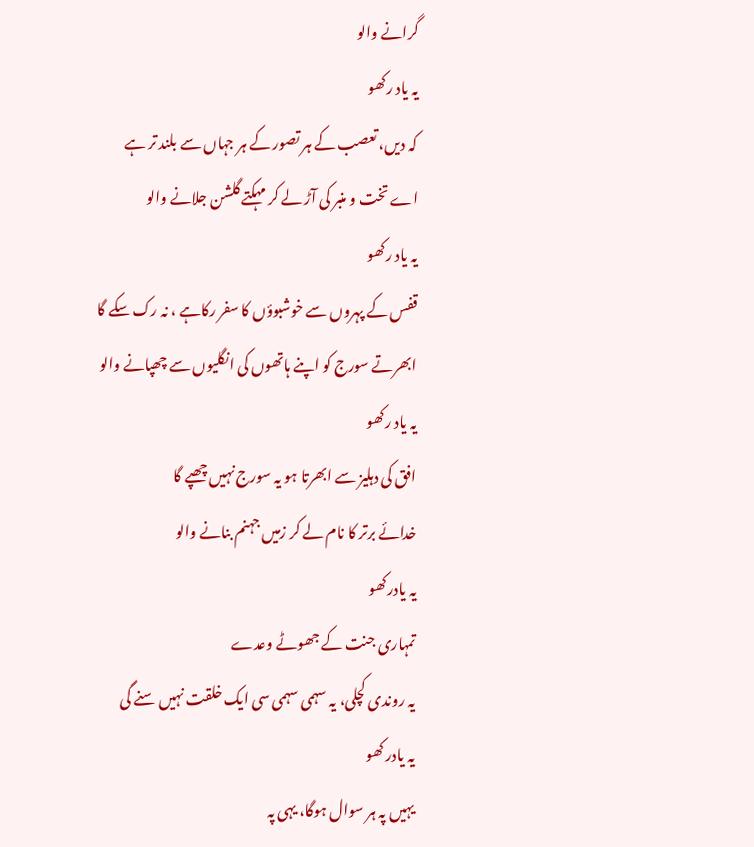گرانے والو
یہ یاد رکھو
کہ دیں، تعصب کے ہر تصور کے ہر جہاں سے بلند تر ہے
اے تخت و منبر کی آڑ لے کر مہکتے گلشن جلانے والو
یہ یاد رکھو
قفس کے پہروں سے خوشبوؤں کا سفر رکاہے ، نہ رک سکے گا
ابھرتے سورج کو اپنے ہاتھوں کی انگلیوں سے چھپانے والو
یہ یاد رکھو
افق کی دہلیز سے ابھرتا ہو یہ سورج نہیں چھپے گا
خدائے برتر کا نام لے کر زمیں جہنم بنانے والو
یہ یادرکھو
تمہاری جنت کے جھوٹے وعدے
یہ روندی کچلی، یہ سہمی سہمی سی ایک خلقت نہیں سنے گی
یہ یادر کھو
یہیں پہ ہر سوال ہوگا، یہی پہ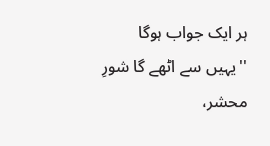ہر ایک جواب ہوگا
''یہیں سے اٹھے گا شورِ محشر،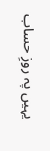یہیں پہ روزِ حساب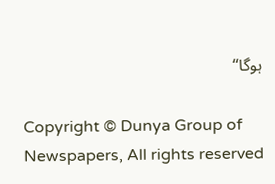ہوگا‘‘

Copyright © Dunya Group of Newspapers, All rights reserved